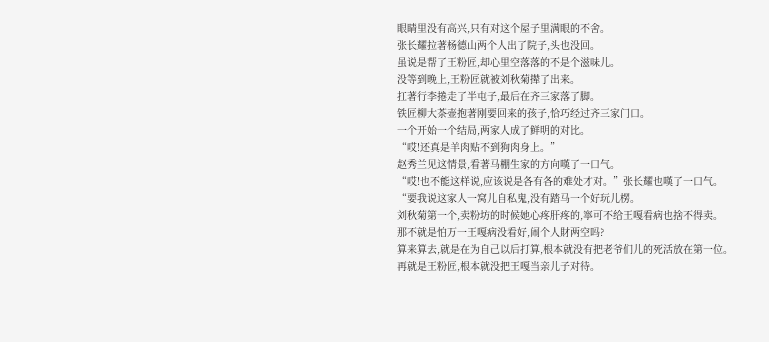眼睛里没有高兴,只有对这个屋子里满眼的不舍。
张长耀拉著杨德山两个人出了院子,头也没回。
虽说是帮了王粉匠,却心里空落落的不是个滋味儿。
没等到晚上,王粉匠就被刘秋菊撵了出来。
扛著行李捲走了半屯子,最后在齐三家落了脚。
铁匠柳大茶壶抱著刚要回来的孩子,恰巧经过齐三家门口。
一个开始一个结局,两家人成了鲜明的对比。
“哎!还真是羊肉贴不到狗肉身上。”
赵秀兰见这情景,看著马棚生家的方向嘆了一口气。
“哎!也不能这样说,应该说是各有各的难处才对。”张长耀也嘆了一口气。
“要我说这家人一窝儿自私鬼,没有踏马一个好玩儿楞。
刘秋菊第一个,卖粉坊的时候她心疼肝疼的,寧可不给王嘎看病也捨不得卖。
那不就是怕万一王嘎病没看好,闹个人財两空吗?
算来算去,就是在为自己以后打算,根本就没有把老爷们儿的死活放在第一位。
再就是王粉匠,根本就没把王嘎当亲儿子对待。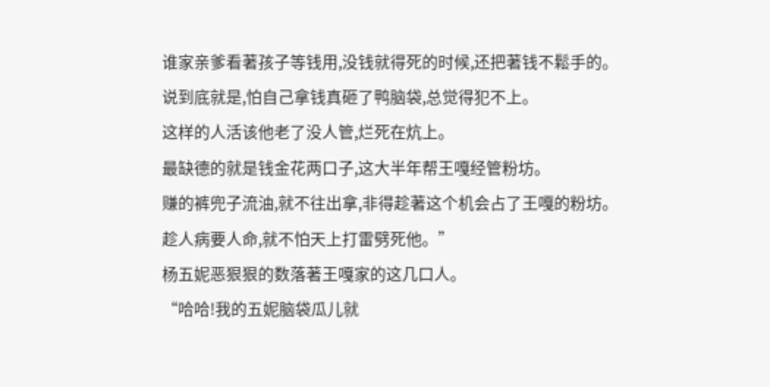谁家亲爹看著孩子等钱用,没钱就得死的时候,还把著钱不鬆手的。
说到底就是,怕自己拿钱真砸了鸭脑袋,总觉得犯不上。
这样的人活该他老了没人管,烂死在炕上。
最缺德的就是钱金花两口子,这大半年帮王嘎经管粉坊。
赚的裤兜子流油,就不往出拿,非得趁著这个机会占了王嘎的粉坊。
趁人病要人命,就不怕天上打雷劈死他。”
杨五妮恶狠狠的数落著王嘎家的这几口人。
“哈哈!我的五妮脑袋瓜儿就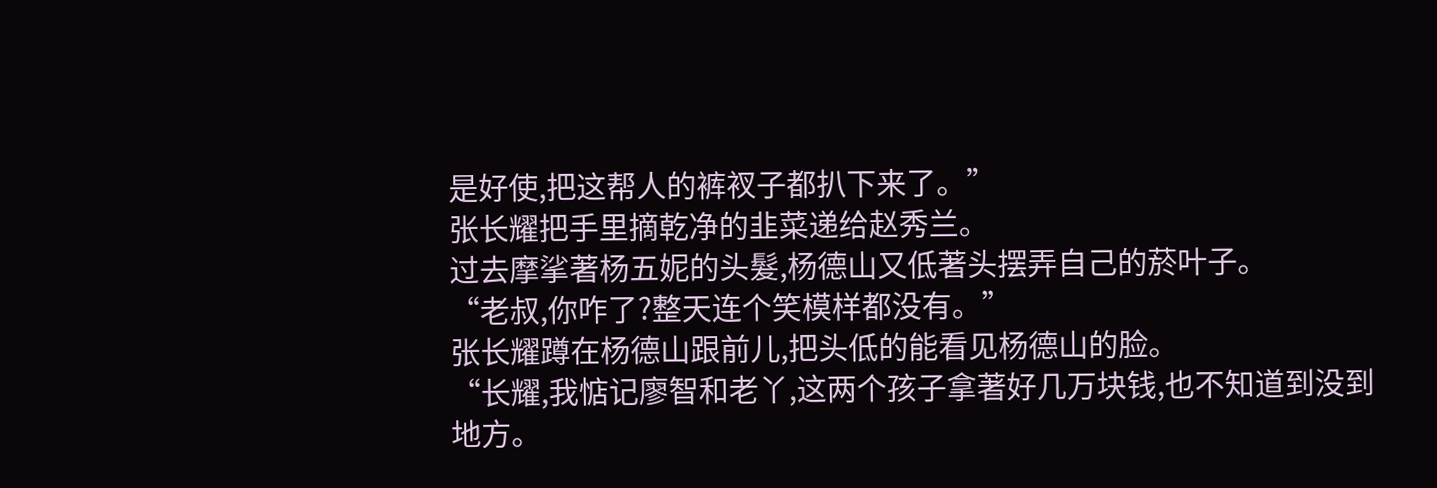是好使,把这帮人的裤衩子都扒下来了。”
张长耀把手里摘乾净的韭菜递给赵秀兰。
过去摩挲著杨五妮的头髮,杨德山又低著头摆弄自己的菸叶子。
“老叔,你咋了?整天连个笑模样都没有。”
张长耀蹲在杨德山跟前儿,把头低的能看见杨德山的脸。
“长耀,我惦记廖智和老丫,这两个孩子拿著好几万块钱,也不知道到没到地方。